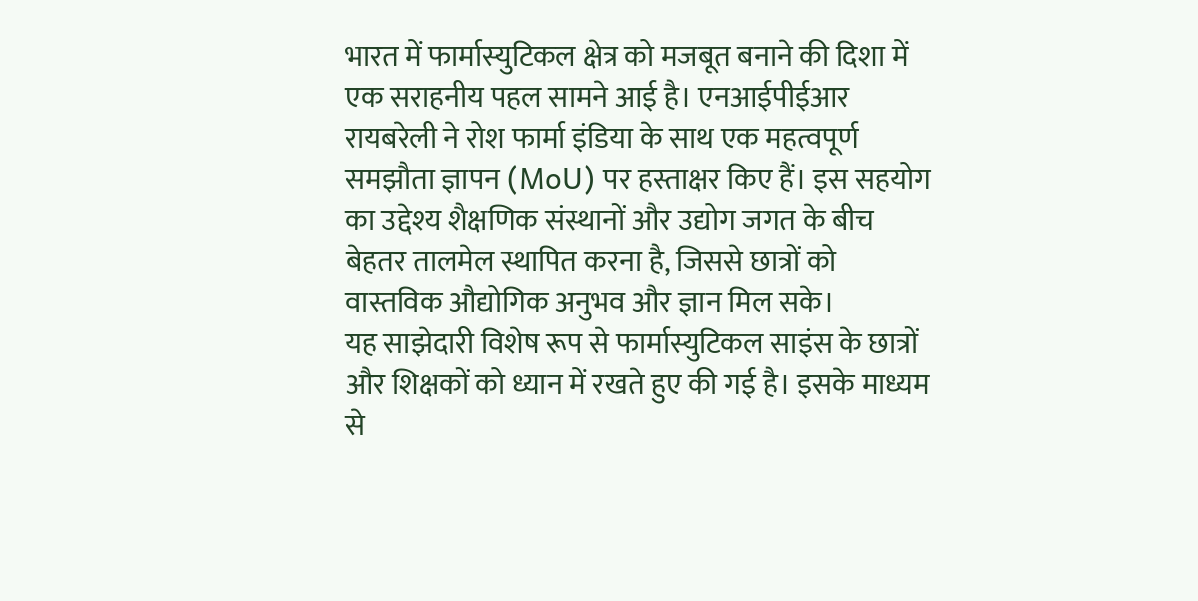भारत में फार्मास्युटिकल क्षेत्र को मजबूत बनाने की दिशा में एक सराहनीय पहल सामने आई है। एनआईपीईआर रायबरेली ने रोश फार्मा इंडिया के साथ एक महत्वपूर्ण समझौता ज्ञापन (MoU) पर हस्ताक्षर किए हैं। इस सहयोग का उद्देश्य शैक्षणिक संस्थानों और उद्योग जगत के बीच बेहतर तालमेल स्थापित करना है, जिससे छात्रों को वास्तविक औद्योगिक अनुभव और ज्ञान मिल सके।
यह साझेदारी विशेष रूप से फार्मास्युटिकल साइंस के छात्रों और शिक्षकों को ध्यान में रखते हुए की गई है। इसके माध्यम से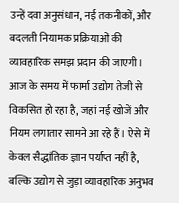उन्हें दवा अनुसंधान, नई तकनीकों, और बदलती नियामक प्रक्रियाओं की व्यावहारिक समझ प्रदान की जाएगी। आज के समय में फार्मा उद्योग तेजी से विकसित हो रहा है, जहां नई खोजें और नियम लगातार सामने आ रहे हैं। ऐसे में केवल सैद्धांतिक ज्ञान पर्याप्त नहीं है, बल्कि उद्योग से जुड़ा व्यावहारिक अनुभव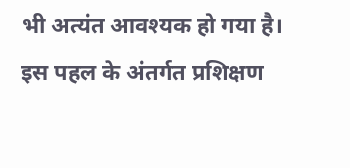भी अत्यंत आवश्यक हो गया है।
इस पहल के अंतर्गत प्रशिक्षण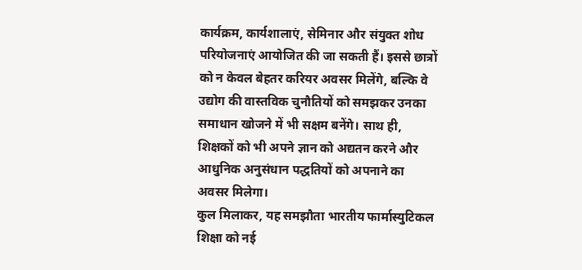कार्यक्रम, कार्यशालाएं, सेमिनार और संयुक्त शोध परियोजनाएं आयोजित की जा सकती हैं। इससे छात्रों को न केवल बेहतर करियर अवसर मिलेंगे, बल्कि वे उद्योग की वास्तविक चुनौतियों को समझकर उनका समाधान खोजने में भी सक्षम बनेंगे। साथ ही, शिक्षकों को भी अपने ज्ञान को अद्यतन करने और आधुनिक अनुसंधान पद्धतियों को अपनाने का अवसर मिलेगा।
कुल मिलाकर, यह समझौता भारतीय फार्मास्युटिकल शिक्षा को नई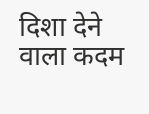दिशा देने वाला कदम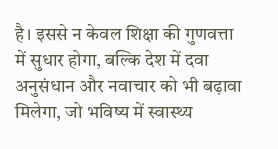है। इससे न केवल शिक्षा की गुणवत्ता में सुधार होगा, बल्कि देश में दवा अनुसंधान और नवाचार को भी बढ़ावा मिलेगा, जो भविष्य में स्वास्थ्य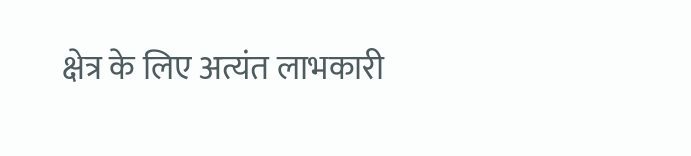क्षेत्र के लिए अत्यंत लाभकारी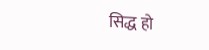सिद्ध हो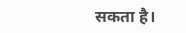सकता है।